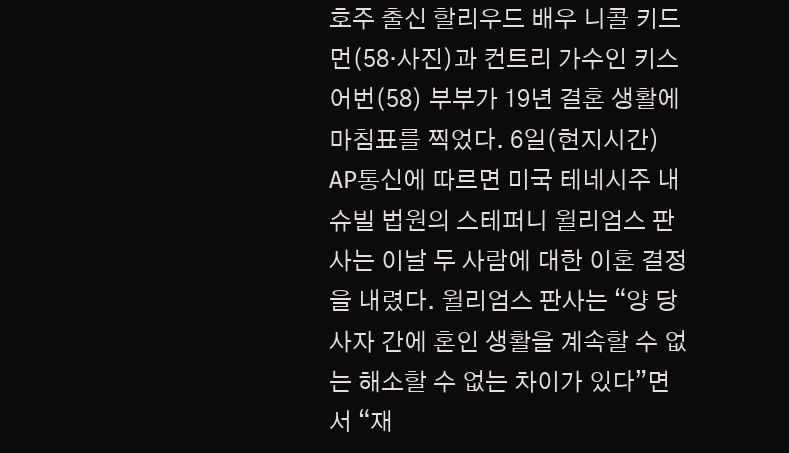호주 출신 할리우드 배우 니콜 키드먼(58·사진)과 컨트리 가수인 키스 어번(58) 부부가 19년 결혼 생활에 마침표를 찍었다. 6일(현지시간) AP통신에 따르면 미국 테네시주 내슈빌 법원의 스테퍼니 윌리엄스 판사는 이날 두 사람에 대한 이혼 결정을 내렸다. 윌리엄스 판사는 “양 당사자 간에 혼인 생활을 계속할 수 없는 해소할 수 없는 차이가 있다”면서 “재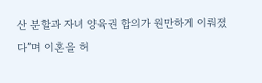산 분할과 자녀 양육권 합의가 원만하게 이뤄졌다”며 이혼을 허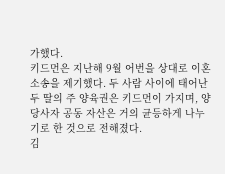가했다.
키드먼은 지난해 9월 어번을 상대로 이혼 소송을 제기했다. 두 사람 사이에 태어난 두 딸의 주 양육권은 키드먼이 가지며, 양 당사자 공동 자산은 거의 균등하게 나누기로 한 것으로 전해졌다.
김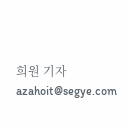희원 기자 azahoit@segye.com